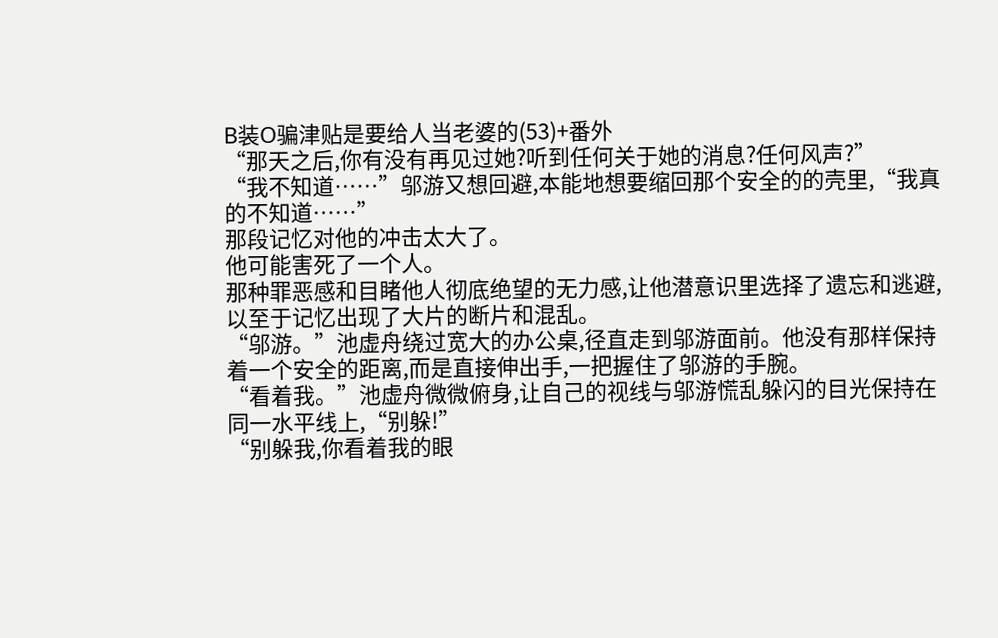B装O骗津贴是要给人当老婆的(53)+番外
“那天之后,你有没有再见过她?听到任何关于她的消息?任何风声?”
“我不知道……”邬游又想回避,本能地想要缩回那个安全的的壳里,“我真的不知道……”
那段记忆对他的冲击太大了。
他可能害死了一个人。
那种罪恶感和目睹他人彻底绝望的无力感,让他潜意识里选择了遗忘和逃避,以至于记忆出现了大片的断片和混乱。
“邬游。”池虚舟绕过宽大的办公桌,径直走到邬游面前。他没有那样保持着一个安全的距离,而是直接伸出手,一把握住了邬游的手腕。
“看着我。”池虚舟微微俯身,让自己的视线与邬游慌乱躲闪的目光保持在同一水平线上,“别躲!”
“别躲我,你看着我的眼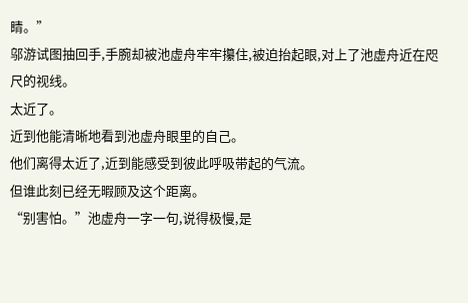睛。”
邬游试图抽回手,手腕却被池虚舟牢牢攥住,被迫抬起眼,对上了池虚舟近在咫尺的视线。
太近了。
近到他能清晰地看到池虚舟眼里的自己。
他们离得太近了,近到能感受到彼此呼吸带起的气流。
但谁此刻已经无暇顾及这个距离。
“别害怕。”池虚舟一字一句,说得极慢,是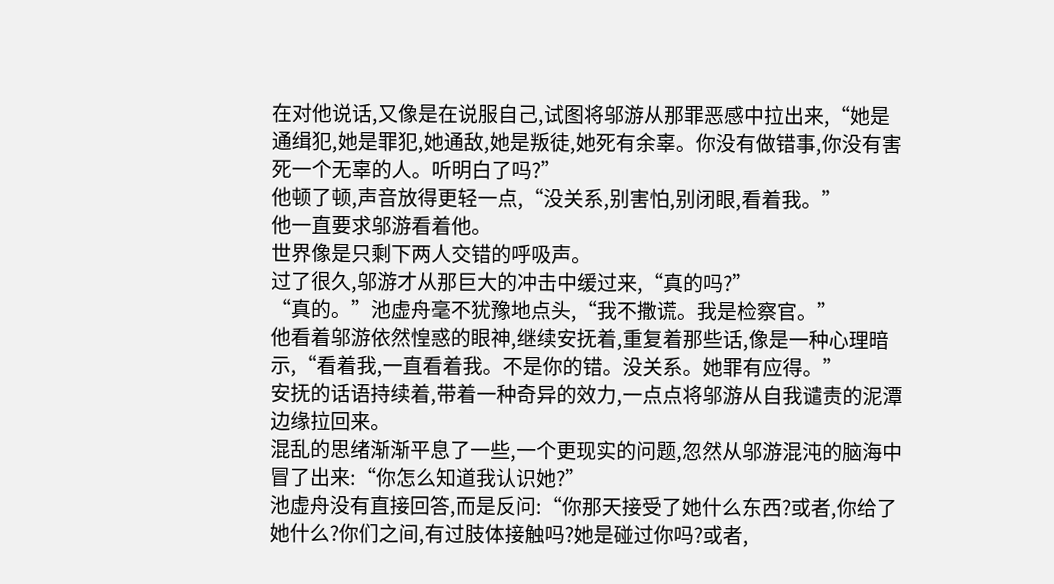在对他说话,又像是在说服自己,试图将邬游从那罪恶感中拉出来,“她是通缉犯,她是罪犯,她通敌,她是叛徒,她死有余辜。你没有做错事,你没有害死一个无辜的人。听明白了吗?”
他顿了顿,声音放得更轻一点,“没关系,别害怕,别闭眼,看着我。”
他一直要求邬游看着他。
世界像是只剩下两人交错的呼吸声。
过了很久,邬游才从那巨大的冲击中缓过来,“真的吗?”
“真的。”池虚舟毫不犹豫地点头,“我不撒谎。我是检察官。”
他看着邬游依然惶惑的眼神,继续安抚着,重复着那些话,像是一种心理暗示,“看着我,一直看着我。不是你的错。没关系。她罪有应得。”
安抚的话语持续着,带着一种奇异的效力,一点点将邬游从自我谴责的泥潭边缘拉回来。
混乱的思绪渐渐平息了一些,一个更现实的问题,忽然从邬游混沌的脑海中冒了出来:“你怎么知道我认识她?”
池虚舟没有直接回答,而是反问:“你那天接受了她什么东西?或者,你给了她什么?你们之间,有过肢体接触吗?她是碰过你吗?或者,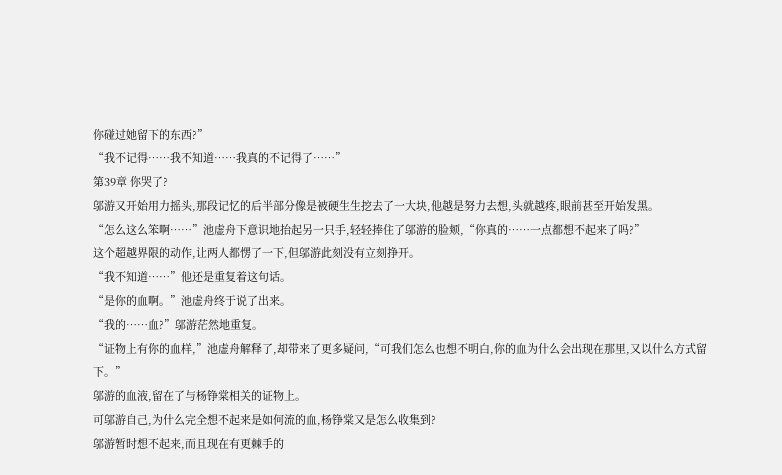你碰过她留下的东西?”
“我不记得……我不知道……我真的不记得了……”
第39章 你哭了?
邬游又开始用力摇头,那段记忆的后半部分像是被硬生生挖去了一大块,他越是努力去想,头就越疼,眼前甚至开始发黑。
“怎么这么笨啊……”池虚舟下意识地抬起另一只手,轻轻捧住了邬游的脸颊,“你真的……一点都想不起来了吗?”
这个超越界限的动作,让两人都愣了一下,但邬游此刻没有立刻挣开。
“我不知道……”他还是重复着这句话。
“是你的血啊。”池虚舟终于说了出来。
“我的……血?”邬游茫然地重复。
“证物上有你的血样,”池虚舟解释了,却带来了更多疑问,“可我们怎么也想不明白,你的血为什么会出现在那里,又以什么方式留下。”
邬游的血液,留在了与杨铮棠相关的证物上。
可邬游自己,为什么完全想不起来是如何流的血,杨铮棠又是怎么收集到?
邬游暂时想不起来,而且现在有更棘手的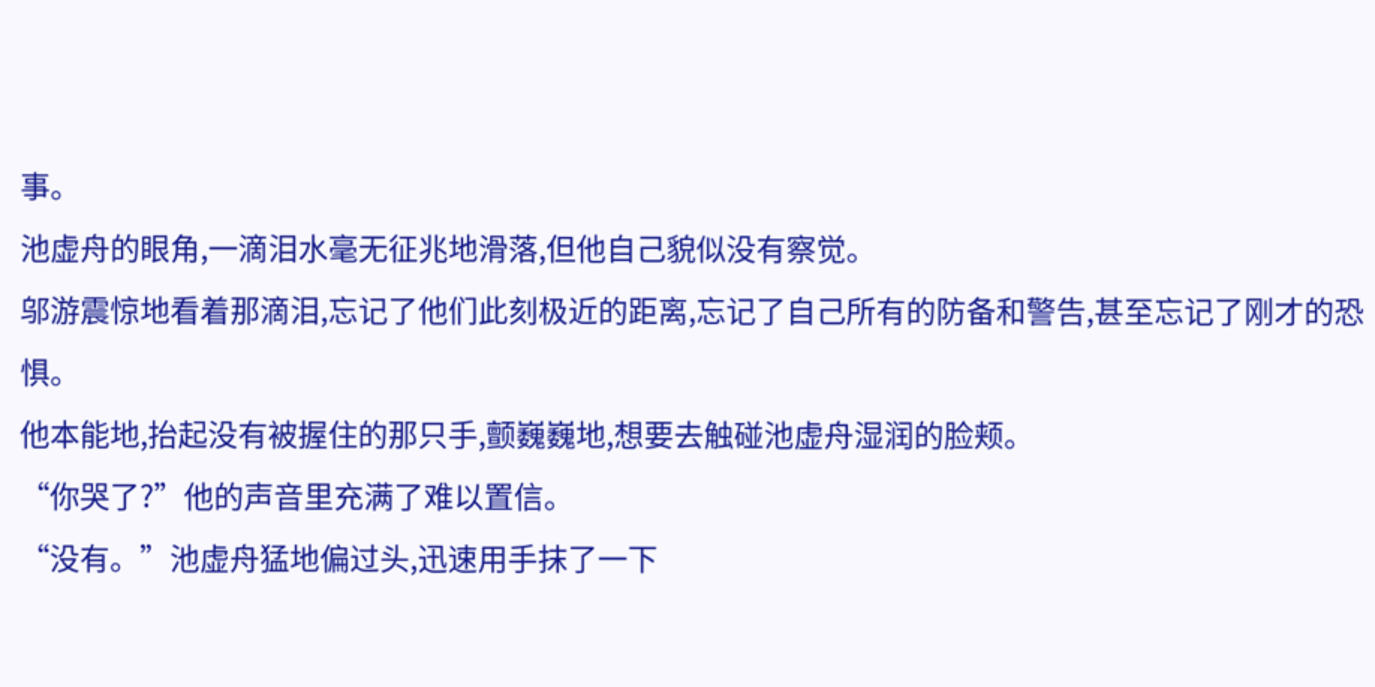事。
池虚舟的眼角,一滴泪水毫无征兆地滑落,但他自己貌似没有察觉。
邬游震惊地看着那滴泪,忘记了他们此刻极近的距离,忘记了自己所有的防备和警告,甚至忘记了刚才的恐惧。
他本能地,抬起没有被握住的那只手,颤巍巍地,想要去触碰池虚舟湿润的脸颊。
“你哭了?”他的声音里充满了难以置信。
“没有。”池虚舟猛地偏过头,迅速用手抹了一下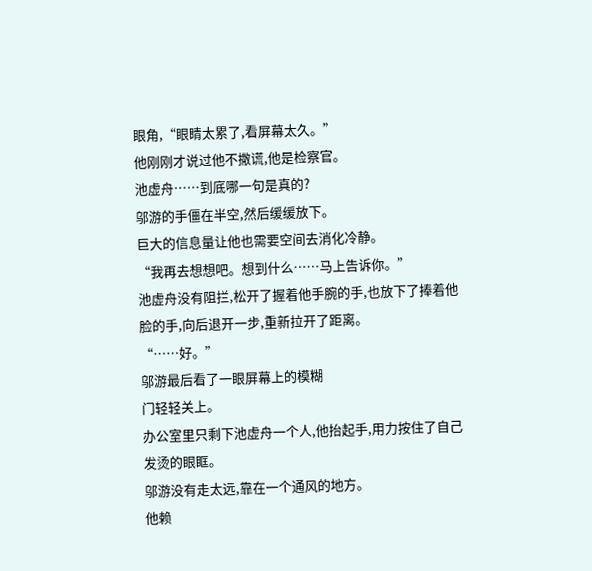眼角,“眼睛太累了,看屏幕太久。”
他刚刚才说过他不撒谎,他是检察官。
池虚舟……到底哪一句是真的?
邬游的手僵在半空,然后缓缓放下。
巨大的信息量让他也需要空间去消化冷静。
“我再去想想吧。想到什么……马上告诉你。”
池虚舟没有阻拦,松开了握着他手腕的手,也放下了捧着他脸的手,向后退开一步,重新拉开了距离。
“……好。”
邬游最后看了一眼屏幕上的模糊
门轻轻关上。
办公室里只剩下池虚舟一个人,他抬起手,用力按住了自己发烫的眼眶。
邬游没有走太远,靠在一个通风的地方。
他赖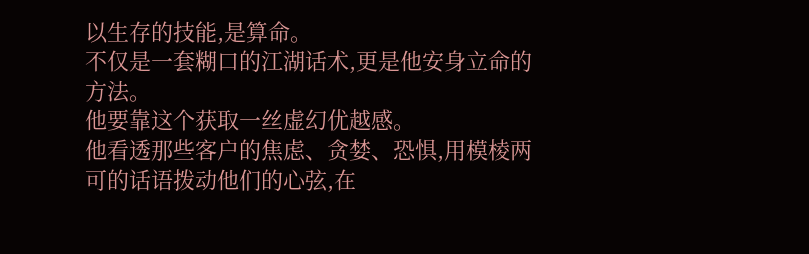以生存的技能,是算命。
不仅是一套糊口的江湖话术,更是他安身立命的方法。
他要靠这个获取一丝虚幻优越感。
他看透那些客户的焦虑、贪婪、恐惧,用模棱两可的话语拨动他们的心弦,在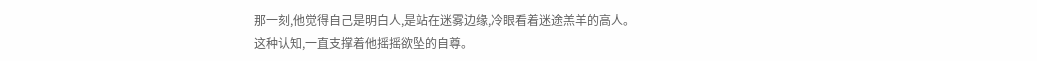那一刻,他觉得自己是明白人,是站在迷雾边缘,冷眼看着迷途羔羊的高人。
这种认知,一直支撑着他摇摇欲坠的自尊。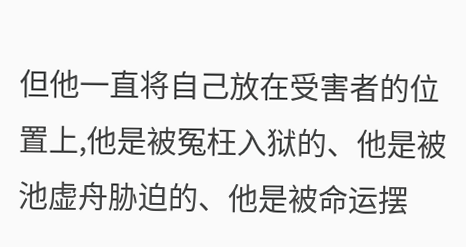但他一直将自己放在受害者的位置上,他是被冤枉入狱的、他是被池虚舟胁迫的、他是被命运摆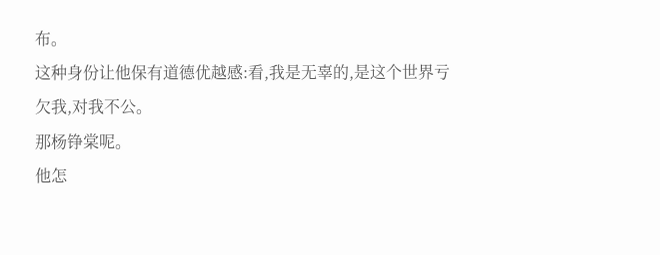布。
这种身份让他保有道德优越感:看,我是无辜的,是这个世界亏欠我,对我不公。
那杨铮棠呢。
他怎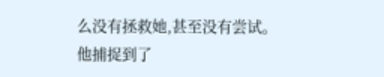么没有拯救她,甚至没有尝试。
他捕捉到了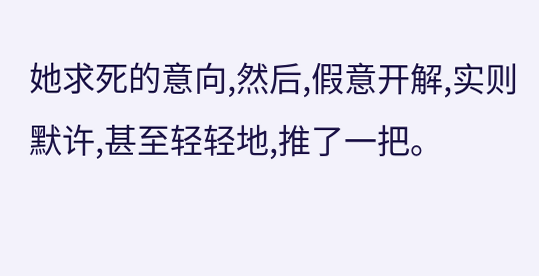她求死的意向,然后,假意开解,实则默许,甚至轻轻地,推了一把。